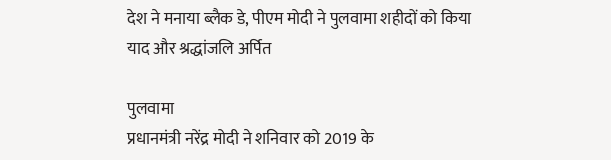देश ने मनाया ब्लैक डे, पीएम मोदी ने पुलवामा शहीदों को किया याद और श्रद्धांजलि अर्पित

पुलवामा
प्रधानमंत्री नरेंद्र मोदी ने शनिवार को 2019 के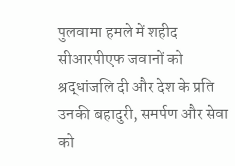पुलवामा हमले में शहीद सीआरपीएफ जवानों को श्रद्धांजलि दी और देश के प्रति उनकी बहादुरी, समर्पण और सेवा को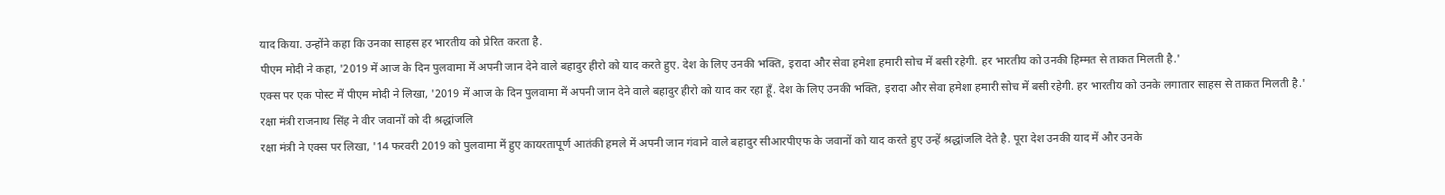याद किया. उन्होंने कहा कि उनका साहस हर भारतीय को प्रेरित करता है.
पीएम मोदी ने कहा, '2019 में आज के दिन पुलवामा में अपनी जान देने वाले बहादुर हीरो को याद करते हुए. देश के लिए उनकी भक्ति, इरादा और सेवा हमेशा हमारी सोच में बसी रहेगी. हर भारतीय को उनकी हिम्मत से ताकत मिलती है.'
एक्स पर एक पोस्ट में पीएम मोदी ने लिखा, '2019 में आज के दिन पुलवामा में अपनी जान देने वाले बहादुर हीरो को याद कर रहा हूँ. देश के लिए उनकी भक्ति, इरादा और सेवा हमेशा हमारी सोच में बसी रहेगी. हर भारतीय को उनके लगातार साहस से ताकत मिलती है.'
रक्षा मंत्री राजनाथ सिंह ने वीर जवानों को दी श्रद्धांजलि
रक्षा मंत्री ने एक्स पर लिखा, '14 फरवरी 2019 को पुलवामा में हुए कायरतापूर्ण आतंकी हमले में अपनी जान गंवाने वाले बहादुर सीआरपीएफ के जवानों को याद करते हुए उन्हें श्रद्धांजलि देते है. पूरा देश उनकी याद में और उनके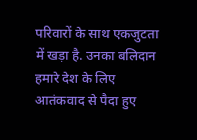परिवारों के साथ एकजुटता में खड़ा है. उनका बलिदान हमारे देश के लिए आतंकवाद से पैदा हुए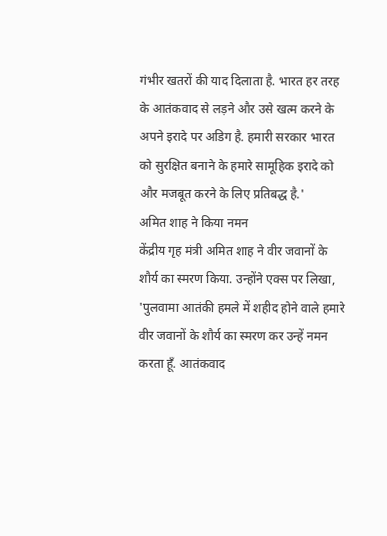गंभीर खतरों की याद दिलाता है. भारत हर तरह के आतंकवाद से लड़ने और उसे खत्म करने के अपने इरादे पर अडिग है. हमारी सरकार भारत को सुरक्षित बनाने के हमारे सामूहिक इरादे को और मजबूत करने के लिए प्रतिबद्ध है.'
अमित शाह ने किया नमन
केंद्रीय गृह मंत्री अमित शाह ने वीर जवानों के शौर्य का स्मरण किया. उन्होंने एक्स पर लिखा, 'पुलवामा आतंकी हमले में शहीद होने वाले हमारे वीर जवानों के शौर्य का स्मरण कर उन्हें नमन करता हूँ. आतंकवाद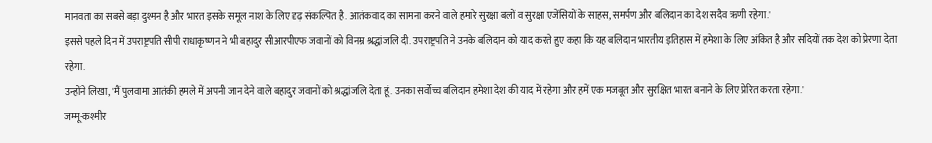मानवता का सबसे बड़ा दुश्मन है और भारत इसके समूल नाश के लिए दृढ़ संकल्पित है. आतंकवाद का सामना करने वाले हमारे सुरक्षा बलों व सुरक्षा एजेंसियों के साहस, समर्पण और बलिदान का देश सदैव ऋणी रहेगा.'
इससे पहले दिन में उपराष्ट्रपति सीपी राधाकृष्णन ने भी बहादुर सीआरपीएफ जवानों को विनम्र श्रद्धांजलि दी. उपराष्ट्रपति ने उनके बलिदान को याद करते हुए कहा कि यह बलिदान भारतीय इतिहास में हमेशा के लिए अंकित है और सदियों तक देश को प्रेरणा देता रहेगा.
उन्होंने लिखा, 'मैं पुलवामा आतंकी हमले में अपनी जान देने वाले बहादुर जवानों को श्रद्धांजलि देता हूं. उनका सर्वोच्च बलिदान हमेशा देश की याद में रहेगा और हमें एक मजबूत और सुरक्षित भारत बनाने के लिए प्रेरित करता रहेगा.'
जम्मू-कश्मीर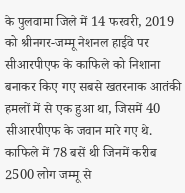के पुलवामा जिले में 14 फरवरी, 2019 को श्रीनगर-जम्मू नेशनल हाईवे पर सीआरपीएफ के काफिले को निशाना बनाकर किए गए सबसे खतरनाक आतंकी हमलों में से एक हुआ था, जिसमें 40 सीआरपीएफ के जवान मारे गए थे.
काफिले में 78 बसें थी जिनमें करीब 2500 लोग जम्मू से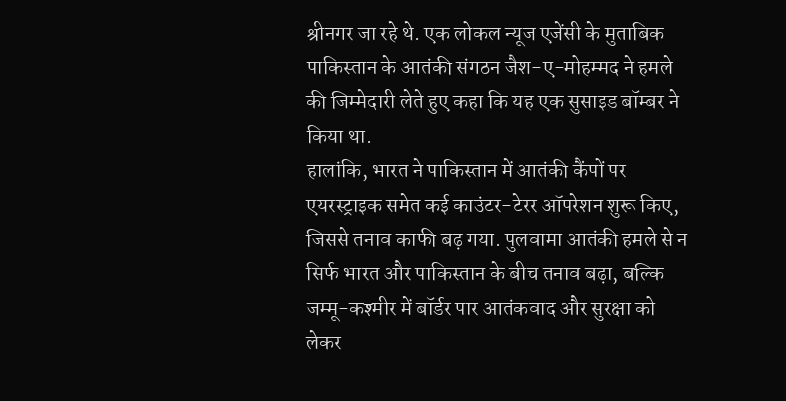श्रीनगर जा रहे थे. एक लोकल न्यूज एजेंसी के मुताबिक पाकिस्तान के आतंकी संगठन जैश-ए-मोहम्मद ने हमले की जिम्मेदारी लेते हुए कहा कि यह एक सुसाइड बॉम्बर ने किया था.
हालांकि, भारत ने पाकिस्तान में आतंकी कैंपों पर एयरस्ट्राइक समेत कई काउंटर-टेरर ऑपरेशन शुरू किए, जिससे तनाव काफी बढ़ गया. पुलवामा आतंकी हमले से न सिर्फ भारत और पाकिस्तान के बीच तनाव बढ़ा, बल्कि जम्मू-कश्मीर में बॉर्डर पार आतंकवाद और सुरक्षा को लेकर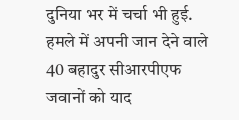दुनिया भर में चर्चा भी हुई. हमले में अपनी जान देने वाले 40 बहादुर सीआरपीएफ जवानों को याद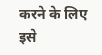करने के लिए इसे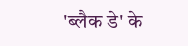'ब्लैक डे' के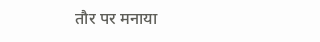तौर पर मनाया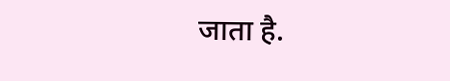जाता है.